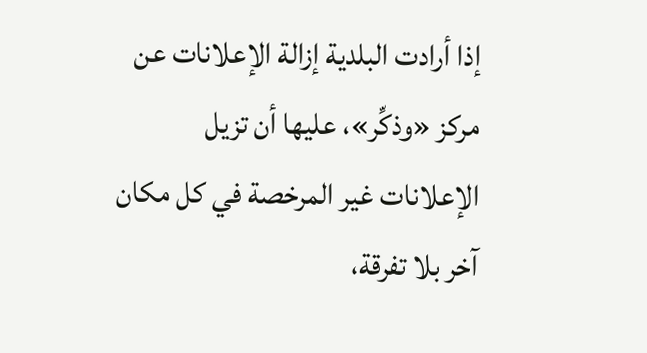إذا أرادت البلدية إزالة الإعلانات عن مركز «وذكِّر»، عليها أن تزيل الإعلانات غير المرخصة في كل مكان آخر بلا تفرقة،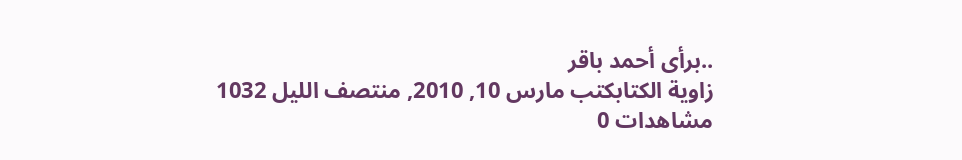..برأى أحمد باقر
زاوية الكتابكتب مارس 10, 2010, منتصف الليل 1032 مشاهدات 0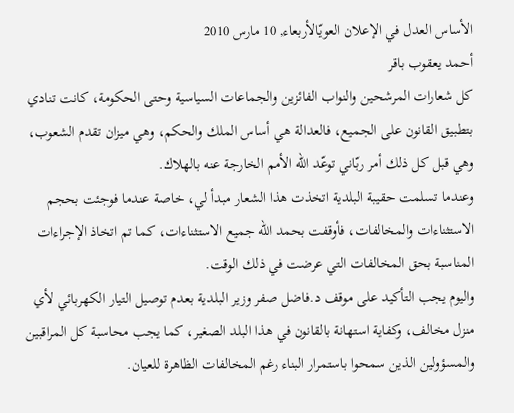الأساس العدل في الإعلان العويّالأربعاء, 10 مارس 2010
أحمد يعقوب باقر
كل شعارات المرشحين والنواب الفائزين والجماعات السياسية وحتى الحكومة، كانت تنادي بتطبيق القانون على الجميع، فالعدالة هي أساس الملك والحكم، وهي ميزان تقدم الشعوب، وهي قبل كل ذلك أمر ربّاني توعّد الله الأمم الخارجة عنه بالهلاك.
وعندما تسلمت حقيبة البلدية اتخذت هذا الشعار مبدأ لي، خاصة عندما فوجئت بحجم الاستثناءات والمخالفات، فأوقفت بحمد الله جميع الاستثناءات، كما تم اتخاذ الإجراءات المناسبة بحق المخالفات التي عرضت في ذلك الوقت.
واليوم يجب التأكيد على موقف د.فاضل صفر وزير البلدية بعدم توصيل التيار الكهربائي لأي منزل مخالف، وكفاية استهانة بالقانون في هذا البلد الصغير، كما يجب محاسبة كل المراقبين والمسؤولين الذين سمحوا باستمرار البناء رغم المخالفات الظاهرة للعيان.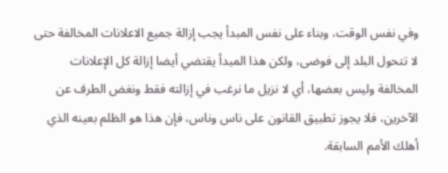وفي نفس الوقت، وبناء على نفس المبدأ يجب إزالة جميع الاعلانات المخالفة حتى لا تتحول البلد إلى فوضى، ولكن هذا المبدأ يقتضي أيضا إزالة كل الإعلانات المخالفة وليس بعضها، أي لا نزيل ما نرغب في إزالته فقط ونغض الطرف عن الآخرين، فلا يجوز تطبيق القانون على ناس وناس، فإن هذا هو الظلم بعينه الذي أهلك الأمم السابقة.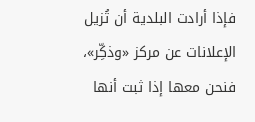فإذا أرادت البلدية أن تُزيل الإعلانات عن مركز «وذكِّر»، فنحن معها إذا ثبت أنها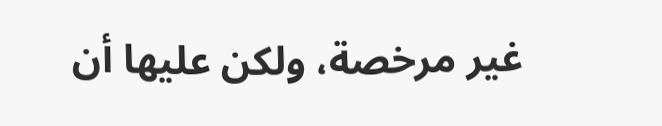غير مرخصة، ولكن عليها أن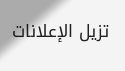تزيل الإعلانات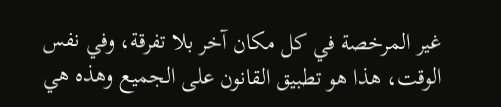غير المرخصة في كل مكان آخر بلا تفرقة، وفي نفس الوقت، هذا هو تطبيق القانون على الجميع وهذه هي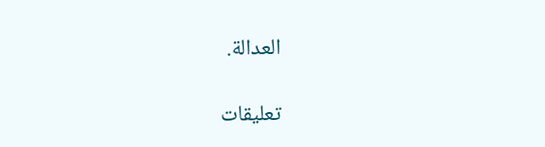العدالة.

تعليقات